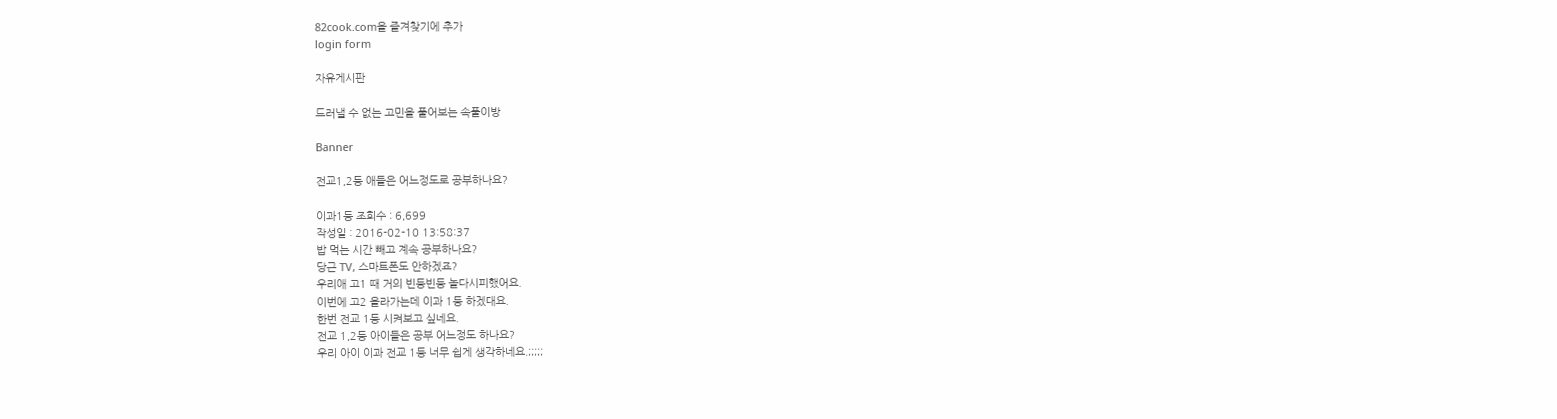82cook.com을 즐겨찾기에 추가
login form

자유게시판

드러낼 수 없는 고민을 풀어보는 속풀이방

Banner

전교1,2등 애들은 어느정도로 공부하나요?

이과1등 조회수 : 6,699
작성일 : 2016-02-10 13:58:37
밥 먹는 시간 빼고 계속 공부하나요?
당근 TV, 스마트폰도 안하겠죠?
우리애 고1 때 거의 빈둥빈둥 놀다시피했어요.
이번에 고2 올라가는데 이과 1등 하겠대요.
한번 전교 1등 시켜보고 싶네요.
전교 1,2등 아이들은 공부 어느정도 하나요?
우리 아이 이과 전교 1등 너무 쉽게 생각하네요.;;;;;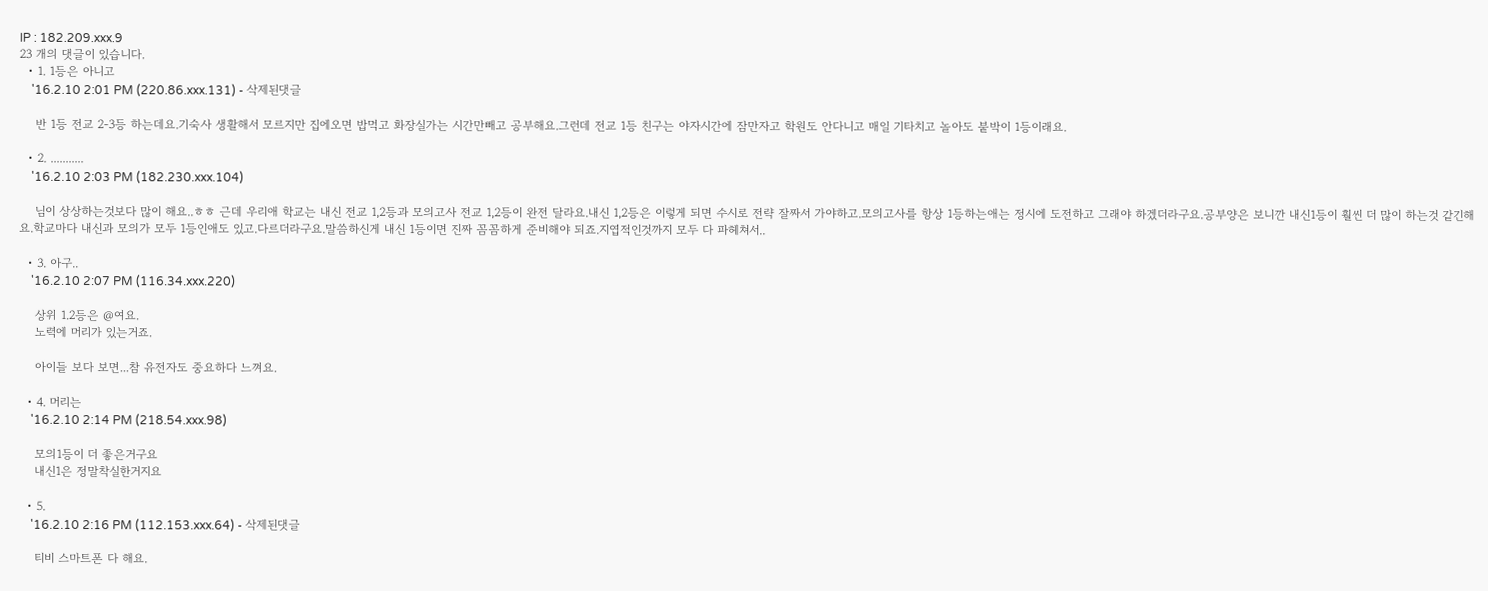IP : 182.209.xxx.9
23 개의 댓글이 있습니다.
  • 1. 1등은 아니고
    '16.2.10 2:01 PM (220.86.xxx.131) - 삭제된댓글

    반 1등 전교 2-3등 하는데요.기숙사 생활해서 모르지만 집에오면 밥먹고 화장실가는 시간만빼고 공부해요.그런데 전교 1등 친구는 야자시간에 잠만자고 학원도 안다니고 매일 기타치고 놀아도 붙박이 1등이래요.

  • 2. ...........
    '16.2.10 2:03 PM (182.230.xxx.104)

    님이 상상하는것보다 많이 해요..ㅎㅎ 근데 우리애 학교는 내신 전교 1,2등과 모의고사 전교 1,2등이 완전 달라요.내신 1,2등은 이렇게 되면 수시로 전략 잘짜서 가야하고.모의고사를 항상 1등하는애는 정시에 도전하고 그래야 하겠더라구요.공부양은 보니깐 내신1등이 훨씬 더 많이 하는것 같긴해요.학교마다 내신과 모의가 모두 1등인애도 있고.다르더라구요.말씀하신게 내신 1등이면 진짜 꼼꼼하게 준비해야 되죠.지엽적인것까지 모두 다 파헤쳐서..

  • 3. 아구..
    '16.2.10 2:07 PM (116.34.xxx.220)

    상위 1.2등은 @여요.
    노력에 머리가 있는거죠.

    아이들 보다 보면...참 유전자도 중요하다 느껴요.

  • 4. 머리는
    '16.2.10 2:14 PM (218.54.xxx.98)

    모의1등이 더 좋은거구요
    내신1은 정말착실한거지요

  • 5.
    '16.2.10 2:16 PM (112.153.xxx.64) - 삭제된댓글

    티비 스마트폰 다 해요.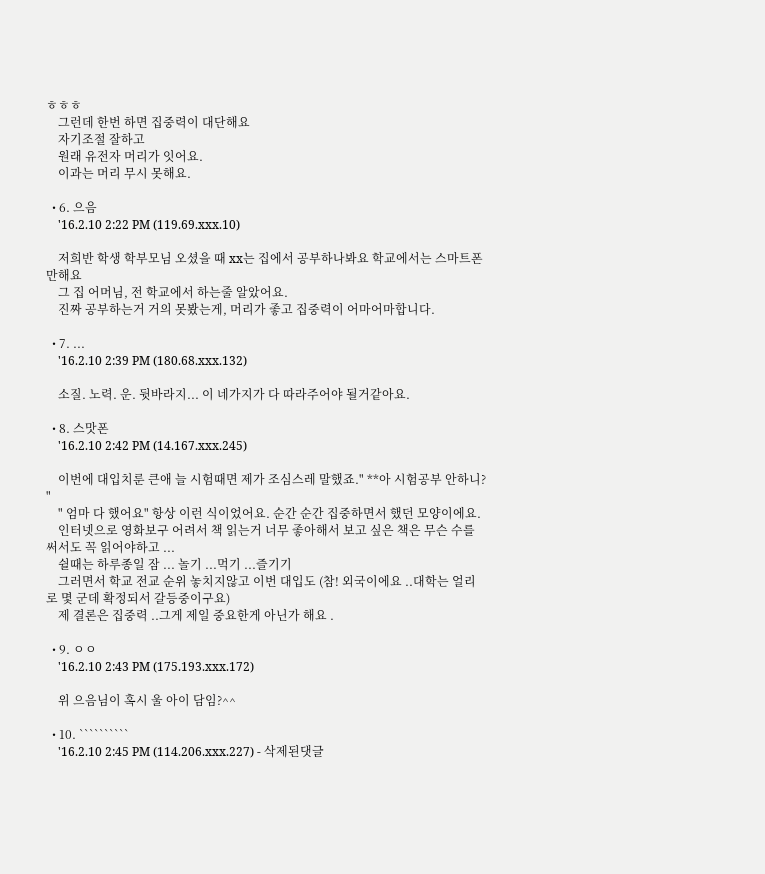ㅎㅎㅎ
    그런데 한번 하면 집중력이 대단해요
    자기조절 잘하고
    원래 유전자 머리가 잇어요.
    이과는 머리 무시 못해요.

  • 6. 으음
    '16.2.10 2:22 PM (119.69.xxx.10)

    저희반 학생 학부모님 오셨을 때 xx는 집에서 공부하나봐요 학교에서는 스마트폰만해요
    그 집 어머님, 전 학교에서 하는줄 알았어요.
    진짜 공부하는거 거의 못봤는게, 머리가 좋고 집중력이 어마어마합니다.

  • 7. ...
    '16.2.10 2:39 PM (180.68.xxx.132)

    소질. 노력. 운. 뒷바라지... 이 네가지가 다 따라주어야 될거같아요.

  • 8. 스맛폰
    '16.2.10 2:42 PM (14.167.xxx.245)

    이번에 대입치룬 큰애 늘 시험때면 제가 조심스레 말했죠." **아 시험공부 안하니? "
    " 엄마 다 했어요" 항상 이런 식이었어요. 순간 순간 집중하면서 했던 모양이에요.
    인터넷으로 영화보구 어려서 책 읽는거 너무 좋아해서 보고 싶은 책은 무슨 수를 써서도 꼭 읽어야하고 ...
    쉴때는 하루종일 잠 ... 놀기 ...먹기 ...즐기기
    그러면서 학교 전교 순위 놓치지않고 이번 대입도 (참! 외국이에요 ..대학는 얼리로 몇 군데 확정되서 갈등중이구요)
    제 결론은 집중력 ..그게 제일 중요한게 아닌가 해요 .

  • 9. ㅇㅇ
    '16.2.10 2:43 PM (175.193.xxx.172)

    위 으음님이 혹시 울 아이 담임?^^

  • 10. ``````````
    '16.2.10 2:45 PM (114.206.xxx.227) - 삭제된댓글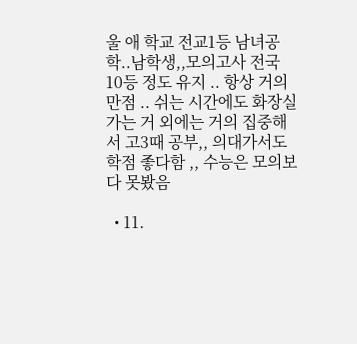울 애 학교 전교1등 남녀공학..남학생,,모의고사 전국 10등 정도 유지 .. 항상 거의 만점 .. 쉬는 시간에도 화장실 가는 거 외에는 거의 집중해서 고3때 공부,, 의대가서도 학점 좋다함 ,, 수능은 모의보다 못봤음

  • 11.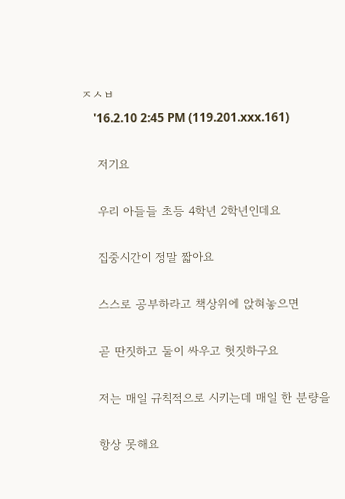ㅈㅅㅂ
    '16.2.10 2:45 PM (119.201.xxx.161)

    저기요

    우리 아들들 초등 4학년 2학년인데요

    집중시간이 정말 짧아요

    스스로 공부하라고 책상위에 앉혀놓으면

    곧 딴짓하고 둘이 싸우고 헛짓하구요

    저는 매일 규칙적으로 시키는데 매일 한 분량을

    항상 못해요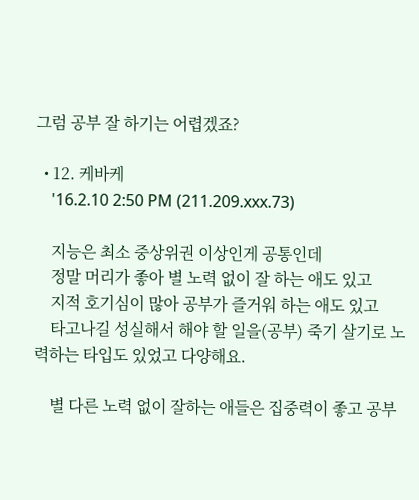그럼 공부 잘 하기는 어렵겠죠?

  • 12. 케바케
    '16.2.10 2:50 PM (211.209.xxx.73)

    지능은 최소 중상위권 이상인게 공통인데
    정말 머리가 좋아 별 노력 없이 잘 하는 애도 있고
    지적 호기심이 많아 공부가 즐거워 하는 애도 있고
    타고나길 성실해서 해야 할 일을(공부) 죽기 살기로 노력하는 타입도 있었고 다양해요.

    별 다른 노력 없이 잘하는 애들은 집중력이 좋고 공부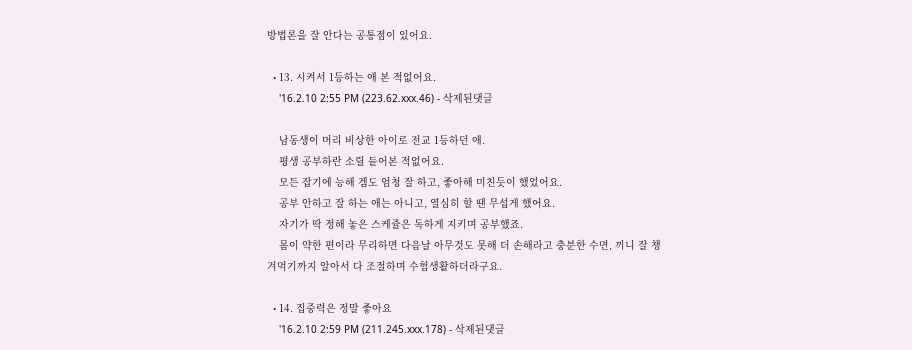방법론을 잘 안다는 공통점이 있어요.

  • 13. 시켜서 1등하는 애 본 적없어요.
    '16.2.10 2:55 PM (223.62.xxx.46) - 삭제된댓글

    남동생이 머리 비상한 아이로 전교 1등하던 애.
    평생 공부하란 소릴 듵어본 적없어요.
    모든 잡기에 능해 겜도 엄청 잘 하고, 좋아해 미친듯이 했었어요.
    공부 안하고 잘 하는 애는 아니고, 열심히 할 땐 무섭게 했어요.
    자기가 딱 정해 놓은 스케쥴은 독하게 지키며 공부했죠.
    몸이 약한 편이라 무리하면 다음날 아무것도 못해 더 손해라고 충분한 수면, 끼니 잘 챙겨먹기까지 알아서 다 조절하며 수험생활하더라구요.

  • 14. 집중력은 정말 좋아요
    '16.2.10 2:59 PM (211.245.xxx.178) - 삭제된댓글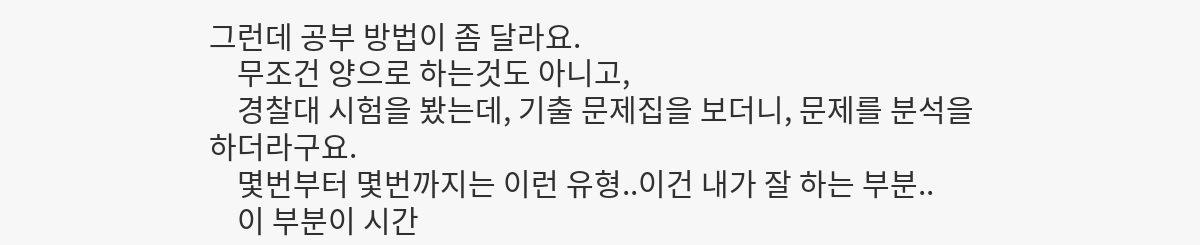그런데 공부 방법이 좀 달라요.
    무조건 양으로 하는것도 아니고,
    경찰대 시험을 봤는데, 기출 문제집을 보더니, 문제를 분석을 하더라구요.
    몇번부터 몇번까지는 이런 유형..이건 내가 잘 하는 부분..
    이 부분이 시간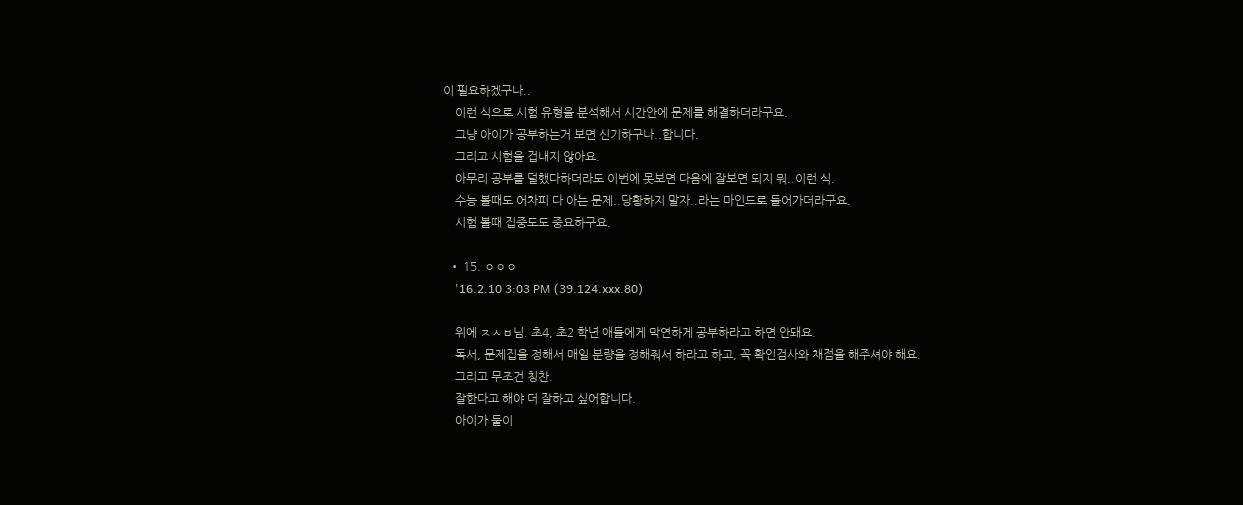이 필요하겠구나..
    이런 식으로 시험 유형을 분석해서 시간안에 문제를 해결하더라구요.
    그냥 아이가 공부하는거 보면 신기하구나..합니다.
    그리고 시험을 겁내지 않아요.
    아무리 공부를 덜했다하더라도 이번에 못보면 다음에 잘보면 되지 뭐..이런 식.
    수능 볼때도 어차피 다 아는 문제..당황하지 말자..라는 마인드로 들어가더라구요.
    시험 볼때 집중도도 중요하구요.

  • 15. ㅇㅇㅇ
    '16.2.10 3:03 PM (39.124.xxx.80)

    위에 ㅈㅅㅂ님. 초4, 초2 학년 애들에게 막연하게 공부하라고 하면 안돼요.
    독서, 문제집을 정해서 매일 분량을 정해줘서 하라고 하고, 꼭 확인검사와 채점을 해주셔야 해요.
    그리고 무조건 칭찬.
    잘한다고 해야 더 잘하고 싶어합니다.
    아이가 둘이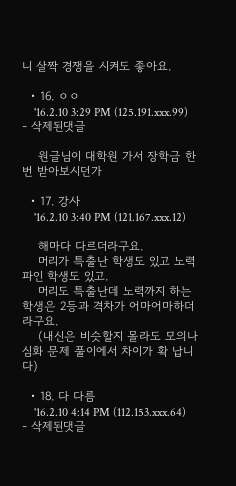니 살짝 경쟁을 시켜도 좋아요.

  • 16. ㅇㅇ
    '16.2.10 3:29 PM (125.191.xxx.99) - 삭제된댓글

    원글님이 대학원 가서 장학금 한번 받아보시던가

  • 17. 강사
    '16.2.10 3:40 PM (121.167.xxx.12)

    해마다 다르더라구요.
    머리가 특출난 학생도 있고 노력파인 학생도 있고.
    머리도 특출난데 노력까지 하는 학생은 2등과 격차가 어마어마하더라구요.
    (내신은 비슷할지 몰라도 모의나 심화 문제 풀이에서 차이가 확 납니다)

  • 18. 다 다름
    '16.2.10 4:14 PM (112.153.xxx.64) - 삭제된댓글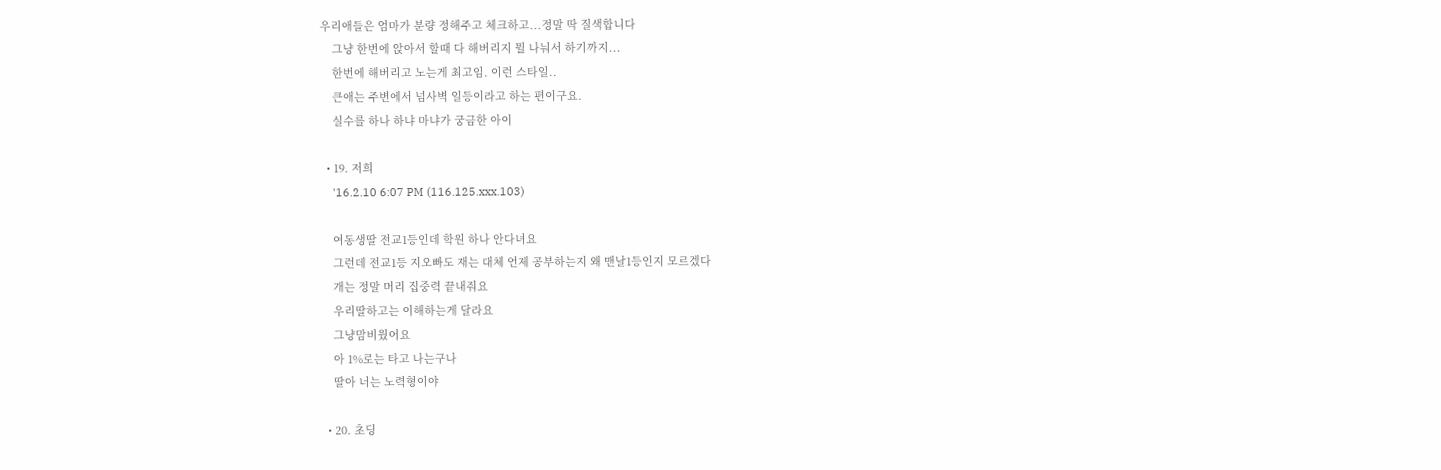우리애들은 엄마가 분량 정해주고 체크하고...정말 딱 질색합니다
    그냥 한번에 앉아서 할때 다 해버리지 뭘 나눠서 하기까지...
    한번에 해버리고 노는게 최고임. 이런 스타일..
    큰애는 주변에서 넘사벽 일등이라고 하는 편이구요.
    실수를 하나 하냐 마냐가 궁금한 아이

  • 19. 저희
    '16.2.10 6:07 PM (116.125.xxx.103)

    여동생딸 전교1등인데 학원 하나 안다녀요
    그런데 전교1등 지오빠도 재는 대체 언제 공부하는지 왜 맨날1등인지 모르겠다
    개는 정말 머리 집중력 끝내줘요
    우리딸하고는 이해하는게 달라요
    그냥맘비웠어요
    아 1%로는 타고 나는구나
    딸아 너는 노력형이야

  • 20. 초딩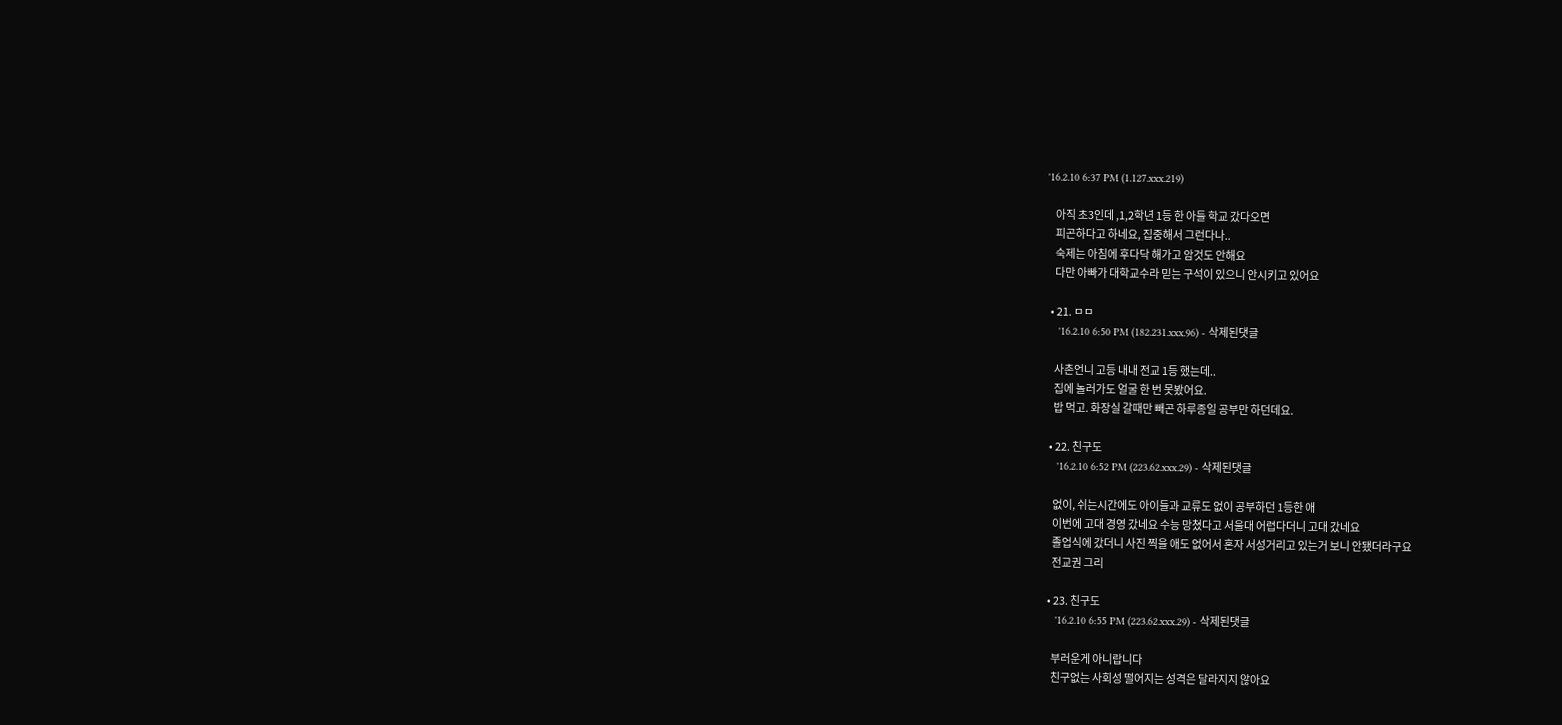'16.2.10 6:37 PM (1.127.xxx.219)

    아직 초3인데 ,1,2학년 1등 한 아들 학교 갔다오면
    피곤하다고 하네요, 집중해서 그런다나..
    숙제는 아침에 후다닥 해가고 암것도 안해요
    다만 아빠가 대학교수라 믿는 구석이 있으니 안시키고 있어요

  • 21. ㅁㅁ
    '16.2.10 6:50 PM (182.231.xxx.96) - 삭제된댓글

    사촌언니 고등 내내 전교 1등 했는데..
    집에 놀러가도 얼굴 한 번 못봤어요.
    밥 먹고. 화장실 갈때만 빼곤 하루종일 공부만 하던데요.

  • 22. 친구도
    '16.2.10 6:52 PM (223.62.xxx.29) - 삭제된댓글

    없이, 쉬는시간에도 아이들과 교류도 없이 공부하던 1등한 애
    이번에 고대 경영 갔네요 수능 망쳤다고 서울대 어렵다더니 고대 갔네요
    졸업식에 갔더니 사진 찍을 애도 없어서 혼자 서성거리고 있는거 보니 안됐더라구요
    전교권 그리

  • 23. 친구도
    '16.2.10 6:55 PM (223.62.xxx.29) - 삭제된댓글

    부러운게 아니랍니다
    친구없는 사회성 떨어지는 성격은 달라지지 않아요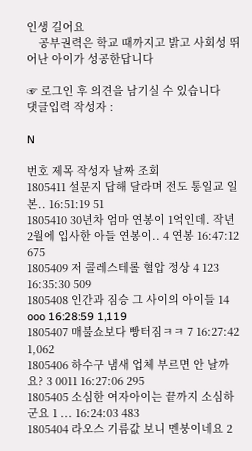인생 길어요
    공부권력은 학교 때까지고 밝고 사회성 뛰어난 아이가 성공한답니다

☞ 로그인 후 의견을 남기실 수 있습니다
댓글입력 작성자 :

N

번호 제목 작성자 날짜 조회
1805411 설문지 답해 달라며 전도 통일교 일본.. 16:51:19 51
1805410 30년차 엄마 연봉이 1억인데. 작년 2월에 입사한 아들 연봉이.. 4 연봉 16:47:12 675
1805409 저 콜레스테롤 혈압 정상 4 123 16:35:30 509
1805408 인간과 짐승 그 사이의 아이들 14 ooo 16:28:59 1,119
1805407 매불쇼보다 빵터짐ㅋㅋ 7 16:27:42 1,062
1805406 하수구 냄새 업체 부르면 안 날까요? 3 0011 16:27:06 295
1805405 소심한 여자아이는 끝까지 소심하군요 1 ... 16:24:03 483
1805404 라오스 기름값 보니 멘붕이네요 2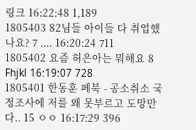링크 16:22:48 1,189
1805403 82님들 아이들 다 취업했나요? 7 .... 16:20:24 711
1805402 요즘 허은아는 뭐해요 8 Fhjkl 16:19:07 728
1805401 한동훈 페북 - 공소취소 국정조사에 저를 왜 못부르고 도망만 다.. 15 ㅇㅇ 16:17:29 396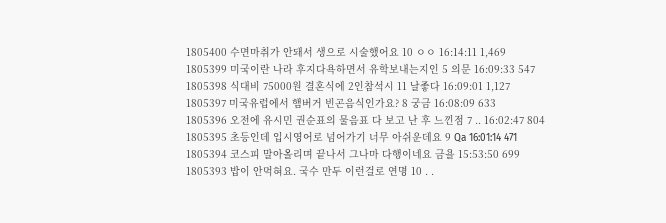1805400 수면마취가 안돼서 생으로 시술했어요 10 ㅇㅇ 16:14:11 1,469
1805399 미국이란 나라 후지다욕하면서 유학보내는지인 5 의문 16:09:33 547
1805398 식대비 75000원 결혼식에 2인참석시 11 날좋다 16:09:01 1,127
1805397 미국유럽에서 햄버거 빈곤음식인가요? 8 궁금 16:08:09 633
1805396 오전에 유시민 권순표의 물음표 다 보고 난 후 느낀점 7 .. 16:02:47 804
1805395 초등인데 입시영어로 넘어가기 너무 아쉬운데요 9 Qa 16:01:14 471
1805394 코스피 말아올리며 끝나서 그나마 다행이네요 금욜 15:53:50 699
1805393 밥이 안먹혀요. 국수 만두 이런걸로 연명 10 . .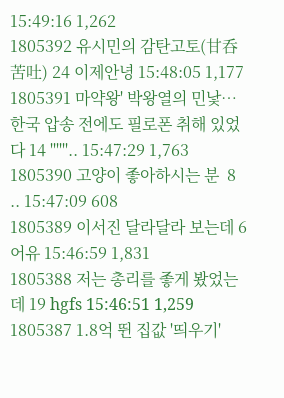15:49:16 1,262
1805392 유시민의 감탄고토(甘呑苦吐) 24 이제안녕 15:48:05 1,177
1805391 마약왕' 박왕열의 민낯…한국 압송 전에도 필로폰 취해 있었다 14 ''''''.. 15:47:29 1,763
1805390 고양이 좋아하시는 분  8 .. 15:47:09 608
1805389 이서진 달라달라 보는데 6 어유 15:46:59 1,831
1805388 저는 총리를 좋게 봤었는데 19 hgfs 15:46:51 1,259
1805387 1.8억 뛴 집값 '띄우기'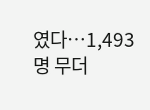였다…1,493명 무더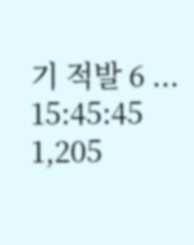기 적발 6 ... 15:45:45 1,205